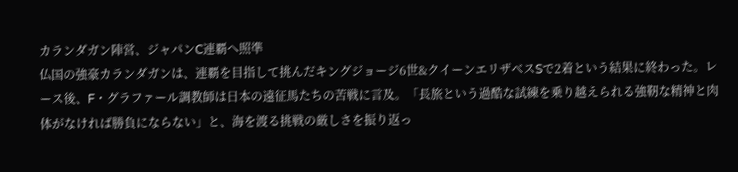カランダガン陣営、ジャパンC連覇へ照準
仏国の強豪カランダガンは、連覇を目指して挑んだキングジョージ6世&クイーンエリザベスSで2着という結果に終わった。レース後、F・グラファール調教師は日本の遠征馬たちの苦戦に言及。「長旅という過酷な試練を乗り越えられる強靭な精神と肉体がなければ勝負にならない」と、海を渡る挑戦の厳しさを振り返っ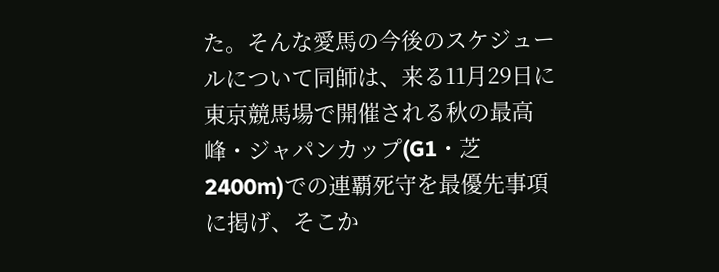た。そんな愛馬の今後のスケジュールについて同師は、来る11月29日に東京競馬場で開催される秋の最高峰・ジャパンカップ(G1・芝2400m)での連覇死守を最優先事項に掲げ、そこか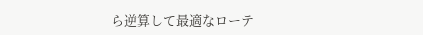ら逆算して最適なローテ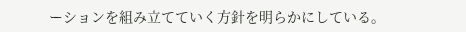ーションを組み立てていく方針を明らかにしている。